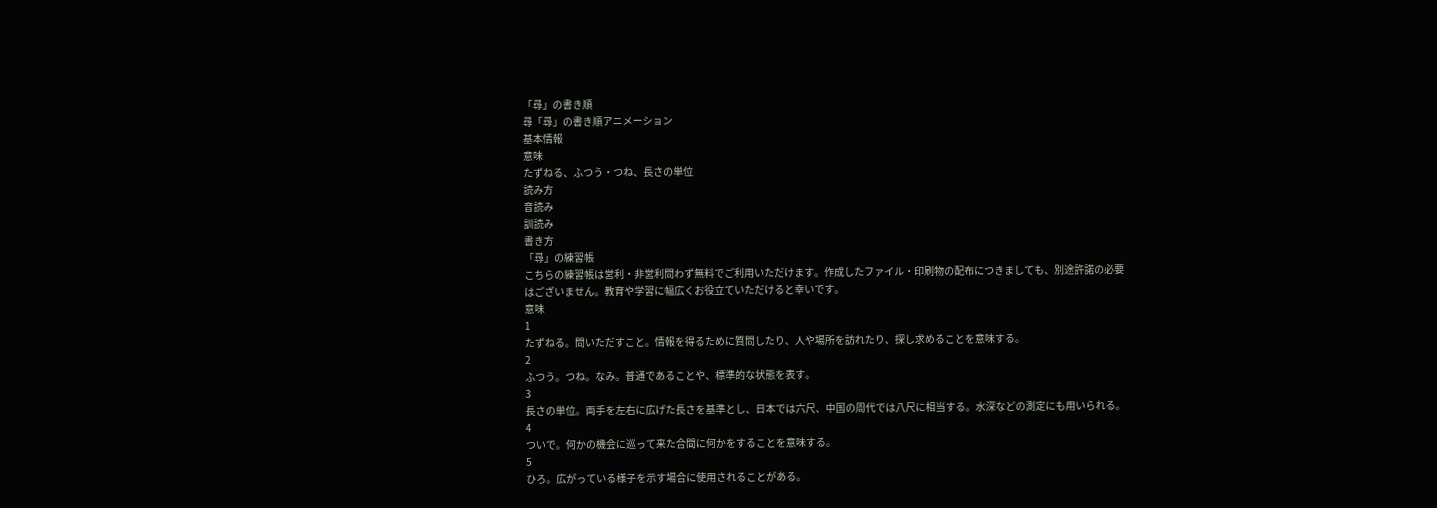「尋」の書き順
尋「尋」の書き順アニメーション
基本情報
意味
たずねる、ふつう・つね、長さの単位
読み方
音読み
訓読み
書き方
「尋」の練習帳
こちらの練習帳は営利・非営利問わず無料でご利用いただけます。作成したファイル・印刷物の配布につきましても、別途許諾の必要はございません。教育や学習に幅広くお役立ていただけると幸いです。
意味
1
たずねる。問いただすこと。情報を得るために質問したり、人や場所を訪れたり、探し求めることを意味する。
2
ふつう。つね。なみ。普通であることや、標準的な状態を表す。
3
長さの単位。両手を左右に広げた長さを基準とし、日本では六尺、中国の周代では八尺に相当する。水深などの測定にも用いられる。
4
ついで。何かの機会に巡って来た合間に何かをすることを意味する。
5
ひろ。広がっている様子を示す場合に使用されることがある。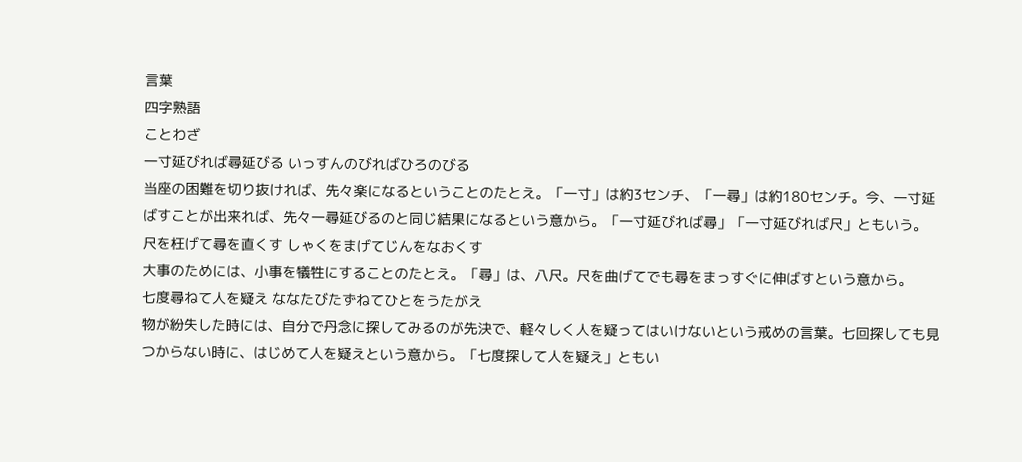言葉
四字熟語
ことわざ
一寸延びれば尋延びる いっすんのびればひろのびる
当座の困難を切り抜ければ、先々楽になるということのたとえ。「一寸」は約3センチ、「一尋」は約180センチ。今、一寸延ばすことが出来れば、先々一尋延びるのと同じ結果になるという意から。「一寸延びれば尋」「一寸延びれば尺」ともいう。
尺を枉げて尋を直くす しゃくをまげてじんをなおくす
大事のためには、小事を犠牲にすることのたとえ。「尋」は、八尺。尺を曲げてでも尋をまっすぐに伸ばすという意から。
七度尋ねて人を疑え ななたびたずねてひとをうたがえ
物が紛失した時には、自分で丹念に探してみるのが先決で、軽々しく人を疑ってはいけないという戒めの言葉。七回探しても見つからない時に、はじめて人を疑えという意から。「七度探して人を疑え」ともい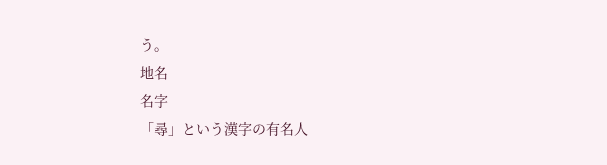う。
地名
名字
「尋」という漢字の有名人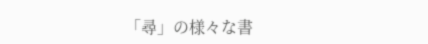「尋」の様々な書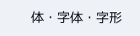体・字体・字形